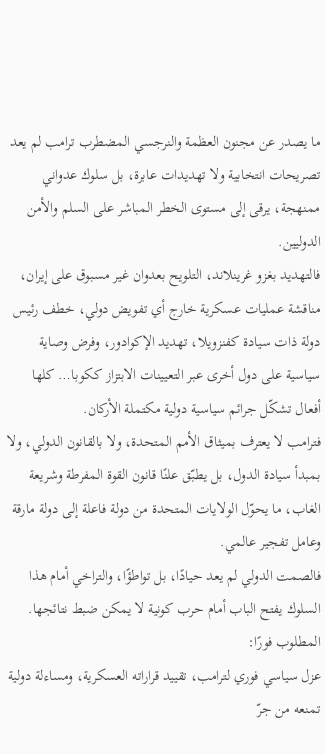ما يصدر عن مجنون العظمة والنرجسي المضطرب ترامب لم يعد تصريحات انتخابية ولا تهديدات عابرة، بل سلوك عدواني ممنهجة، يرقى إلى مستوى الخطر المباشر على السلم والأمن الدوليين.
فالتهديد بغزو غرينلاند، التلويح بعدوان غير مسبوق على إيران، مناقشة عمليات عسكرية خارج أي تفويض دولي، خطف رئيس دولة ذات سيادة كفنزويلا، تهديد الإكوادور، وفرض وصاية سياسية على دول أخرى عبر التعيينات الابتزاز ككوبا… كلها أفعال تشكّل جرائم سياسية دولية مكتملة الأركان.
فترامب لا يعترف بميثاق الأمم المتحدة، ولا بالقانون الدولي، ولا بمبدأ سيادة الدول، بل يطبّق علنًا قانون القوة المفرطة وشريعة الغاب، ما يحوّل الولايات المتحدة من دولة فاعلة إلى دولة مارقة وعامل تفجير عالمي.
فالصمت الدولي لم يعد حيادًا، بل تواطؤًا، والتراخي أمام هذا السلوك يفتح الباب أمام حرب كونية لا يمكن ضبط نتائجها.
المطلوب فورًا:
عزل سياسي فوري لترامب، تقييد قراراته العسكرية، ومساءلة دولية تمنعه من جرّ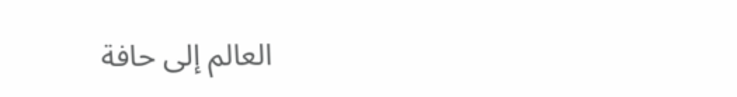العالم إلى حافة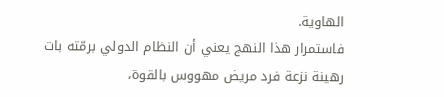الهاوية.
فاستمرار هذا النهج يعني أن النظام الدولي برمّته بات رهينة نزعة فرد مريض مهووس بالقوة،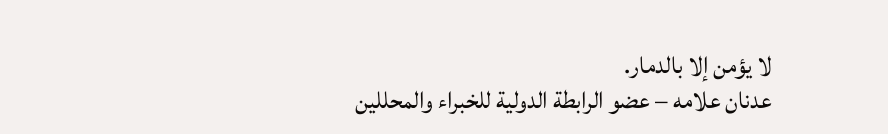لا يؤمن إلا بالدمار.
عدنان علامه – عضو الرابطة الدولية للخبراء والمحللين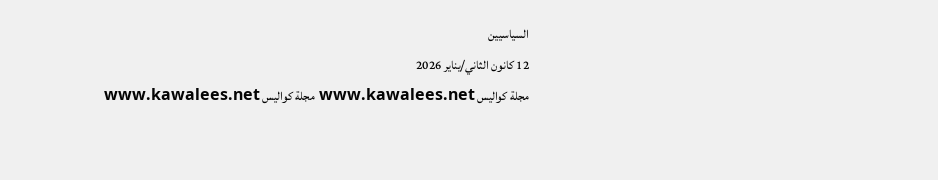السياسيين
12 كانون الثاني/يناير 2026
مجلة كواليس www.kawalees.net مجلة كواليس www.kawalees.net